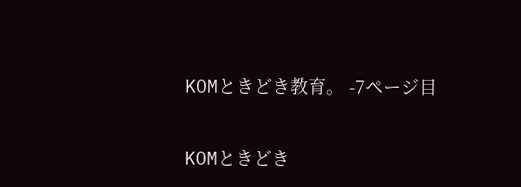KOMときどき教育。 -7ページ目

KOMときどき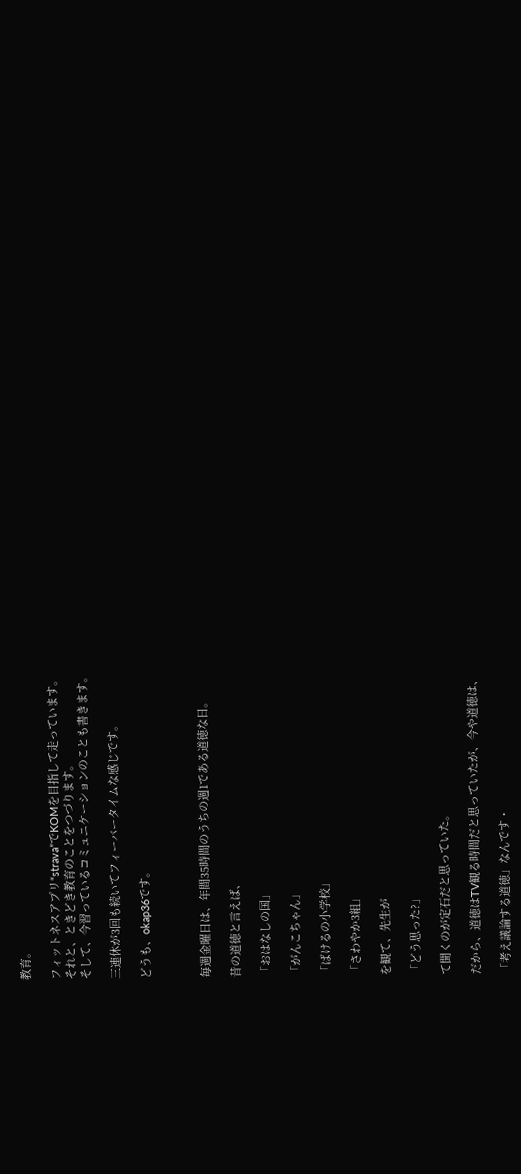教育。

フィットネスアプリ“strava”でKOMを目指して走っています。
それと、ときどき教育のことをつづります。
そして、今習っているコミュニケーションのことも書きます。

三連休が3回も続いてフィーバータイムな感じです。

どうも、okap36です。



毎週金曜日は、年間35時間のうちの週1である道徳な日。

昔の道徳と言えば、

「おはなしの国」

「がんこちゃん」

「ばけるの小学校」

「さわやか3組」

を観て、先生が

「どう思った?」

て聞くのが定石だと思っていた。

だから、道徳はTV観る時間だと思っていたが、今や道徳は、

「考え議論する道徳」なんです・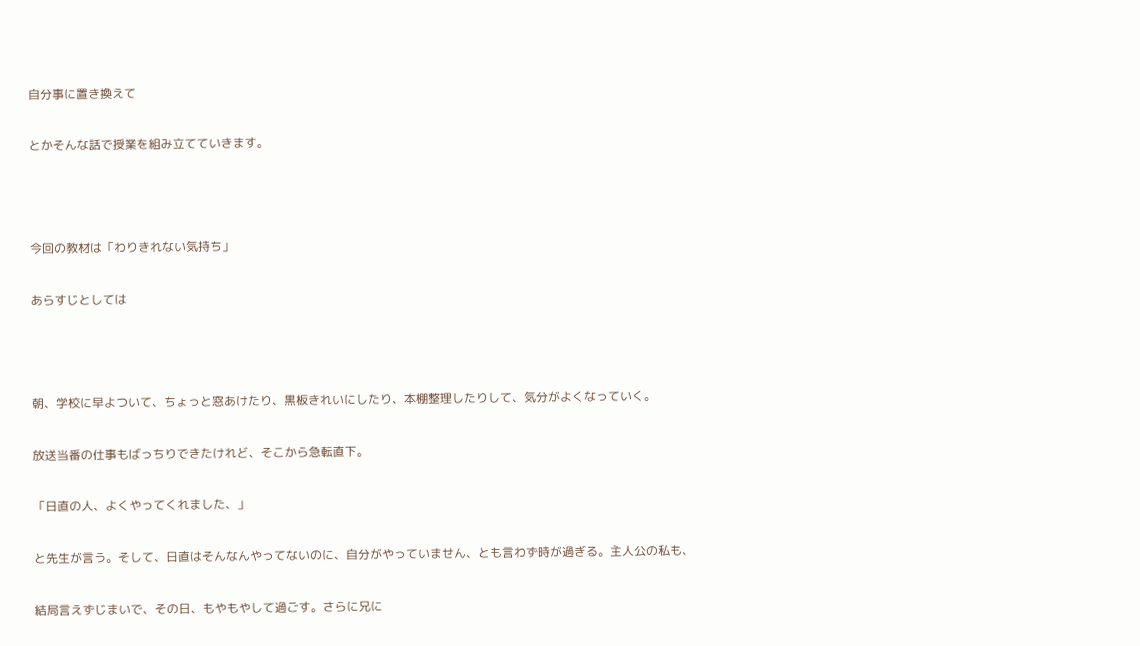自分事に置き換えて

とかそんな話で授業を組み立てていきます。



今回の教材は「わりきれない気持ち」

あらすじとしては



朝、学校に早よついて、ちょっと窓あけたり、黒板きれいにしたり、本棚整理したりして、気分がよくなっていく。

放送当番の仕事もばっちりできたけれど、そこから急転直下。

「日直の人、よくやってくれました、」

と先生が言う。そして、日直はそんなんやってないのに、自分がやっていません、とも言わず時が過ぎる。主人公の私も、

結局言えずじまいで、その日、もやもやして過ごす。さらに兄に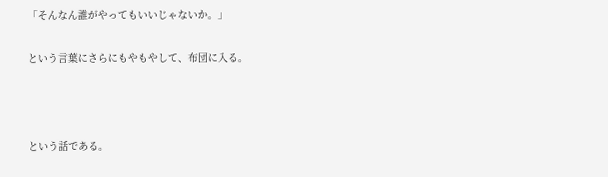「そんなん誰がやってもいいじゃないか。」

という言葉にさらにもやもやして、布団に入る。



という話である。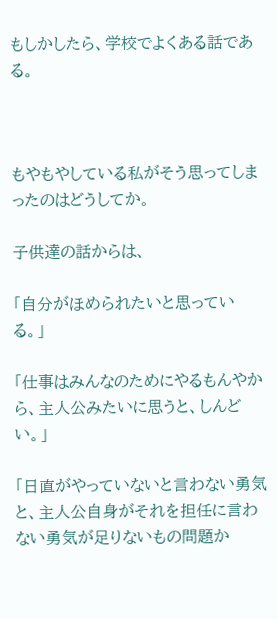もしかしたら、学校でよくある話である。



もやもやしている私がそう思ってしまったのはどうしてか。

子供達の話からは、

「自分がほめられたいと思っている。」

「仕事はみんなのためにやるもんやから、主人公みたいに思うと、しんどい。」

「日直がやっていないと言わない勇気と、主人公自身がそれを担任に言わない勇気が足りないもの問題か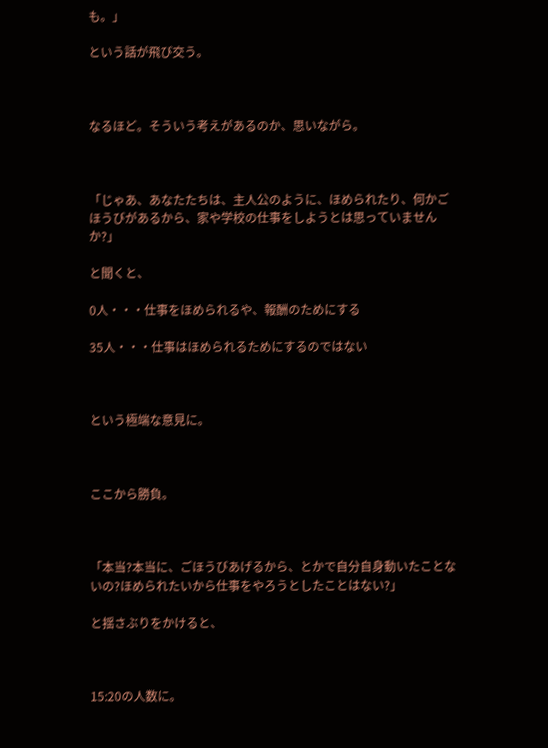も。」

という話が飛び交う。



なるほど。そういう考えがあるのか、思いながら。



「じゃあ、あなたたちは、主人公のように、ほめられたり、何かごほうびがあるから、家や学校の仕事をしようとは思っていませんか?」

と聞くと、

0人・・・仕事をほめられるや、報酬のためにする

35人・・・仕事はほめられるためにするのではない



という極端な意見に。



ここから勝負。



「本当?本当に、ごほうびあげるから、とかで自分自身動いたことないの?ほめられたいから仕事をやろうとしたことはない?」

と揺さぶりをかけると、



15:20の人数に。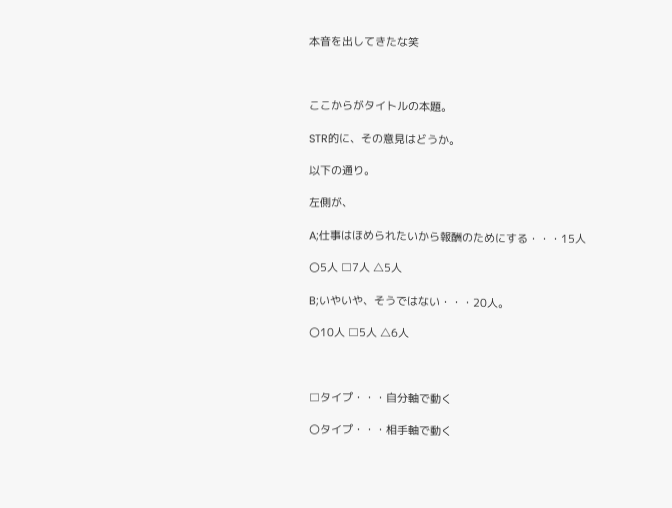本音を出してきたな笑



ここからがタイトルの本題。

STR的に、その意見はどうか。

以下の通り。

左側が、

A;仕事はほめられたいから報酬のためにする・・・15人

〇5人 □7人 △5人

B;いやいや、そうではない・・・20人。

〇10人 □5人 △6人



□タイプ・・・自分軸で動く

〇タイプ・・・相手軸で動く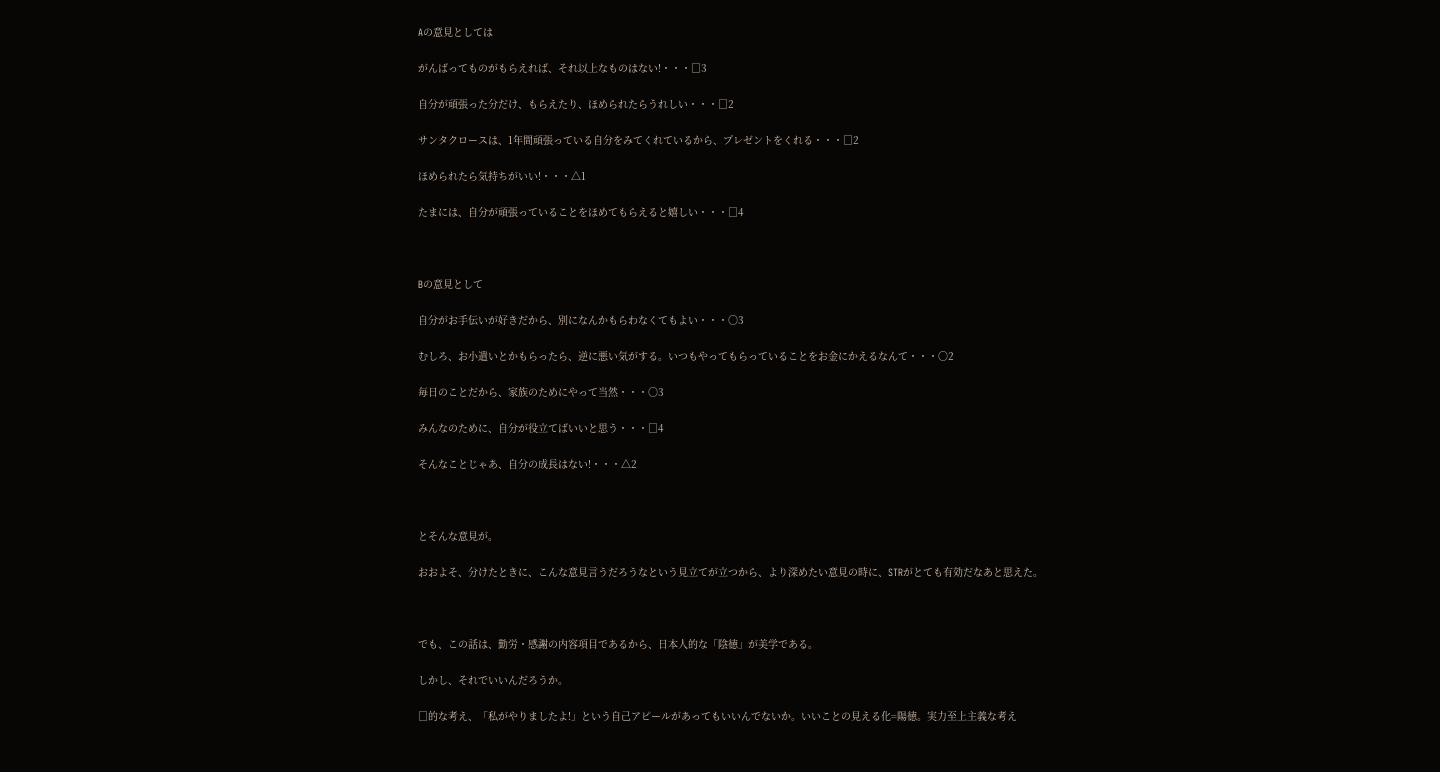Aの意見としては

がんばってものがもらえれば、それ以上なものはない!・・・□3

自分が頑張った分だけ、もらえたり、ほめられたらうれしい・・・□2

サンタクロースは、1年間頑張っている自分をみてくれているから、プレゼントをくれる・・・□2

ほめられたら気持ちがいい!・・・△1

たまには、自分が頑張っていることをほめてもらえると嬉しい・・・□4



Bの意見として

自分がお手伝いが好きだから、別になんかもらわなくてもよい・・・〇3

むしろ、お小遣いとかもらったら、逆に悪い気がする。いつもやってもらっていることをお金にかえるなんて・・・〇2

毎日のことだから、家族のためにやって当然・・・〇3

みんなのために、自分が役立てばいいと思う・・・□4

そんなことじゃあ、自分の成長はない!・・・△2



とそんな意見が。

おおよそ、分けたときに、こんな意見言うだろうなという見立てが立つから、より深めたい意見の時に、STRがとても有効だなあと思えた。



でも、この話は、勤労・感謝の内容項目であるから、日本人的な「陰徳」が美学である。

しかし、それでいいんだろうか。

□的な考え、「私がやりましたよ!」という自己アピールがあってもいいんでないか。いいことの見える化=陽徳。実力至上主義な考え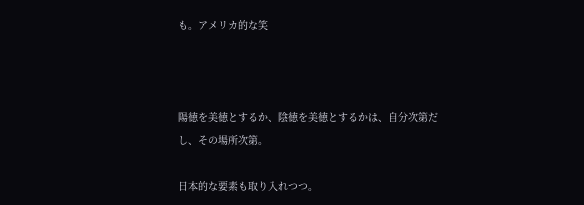も。アメリカ的な笑



陽徳を美徳とするか、陰徳を美徳とするかは、自分次第だし、その場所次第。

日本的な要素も取り入れつつ。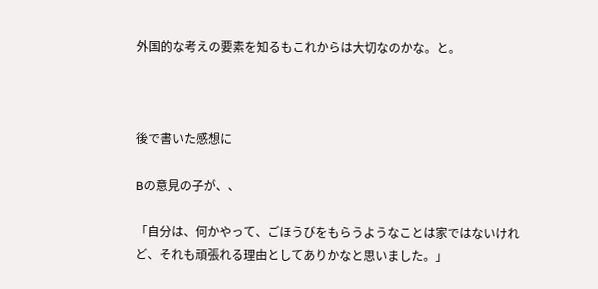外国的な考えの要素を知るもこれからは大切なのかな。と。



後で書いた感想に

Bの意見の子が、、

「自分は、何かやって、ごほうびをもらうようなことは家ではないけれど、それも頑張れる理由としてありかなと思いました。」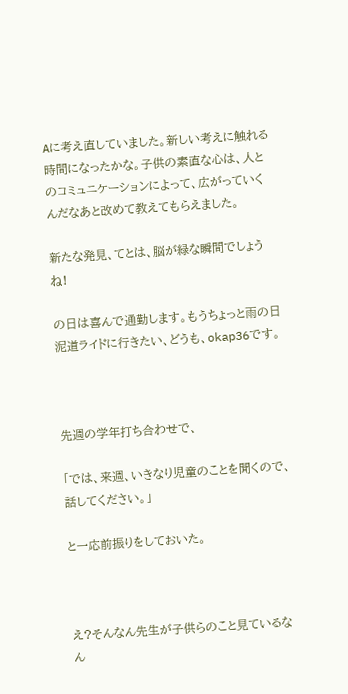Aに考え直していました。新しい考えに触れる時間になったかな。子供の素直な心は、人とのコミュニケーションによって、広がっていくんだなあと改めて教えてもらえました。

新たな発見、てとは、脳が緑な瞬間でしょうね!

の日は喜んで通勤します。もうちょっと雨の日泥道ライドに行きたい、どうも、okap36です。



先週の学年打ち合わせで、

「では、来週、いきなり児童のことを聞くので、話してください。」

と一応前振りをしておいた。



え?そんなん先生が子供らのこと見ているなん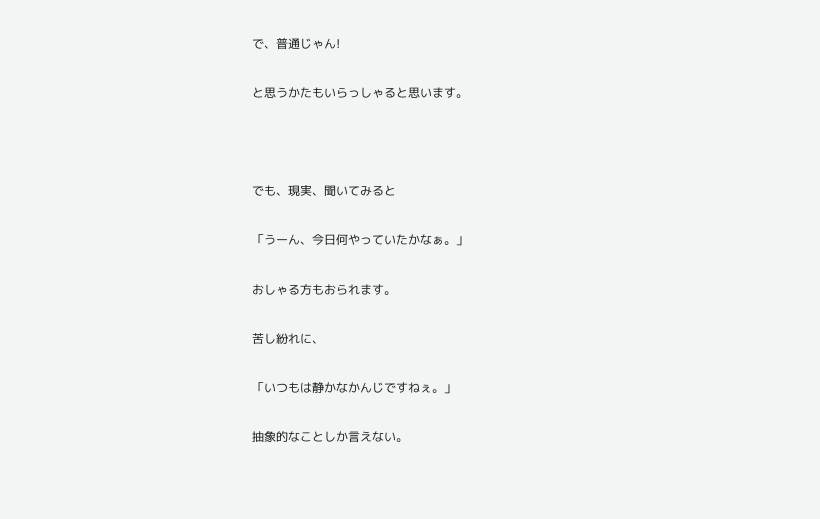で、普通じゃん!

と思うかたもいらっしゃると思います。



でも、現実、聞いてみると

「うーん、今日何やっていたかなぁ。」

おしゃる方もおられます。

苦し紛れに、

「いつもは静かなかんじですねぇ。」

抽象的なことしか言えない。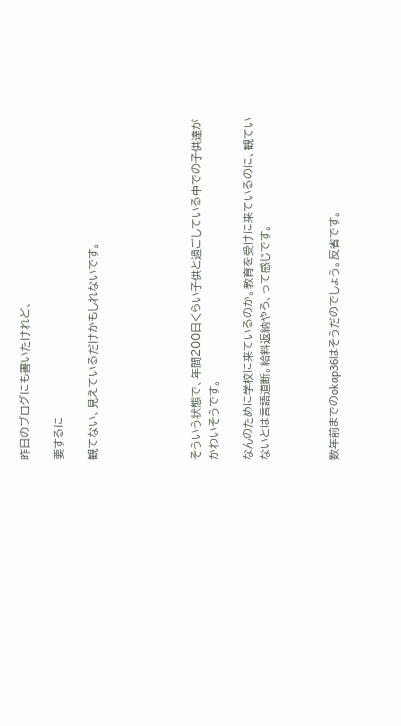昨日のブログにも書いたけれど、

要するに

観てない、見えているだけかもしれないです。





そういう状態で、年間200日くらい子供と過ごしている中での子供達がかわいそうです。

なんのために学校に来ているのか。教育を受けに来ているのに、観ていないとは言語道断。給料返納やろ、って感じです。



数年前までのokap36はそうだのでしょう。反省です。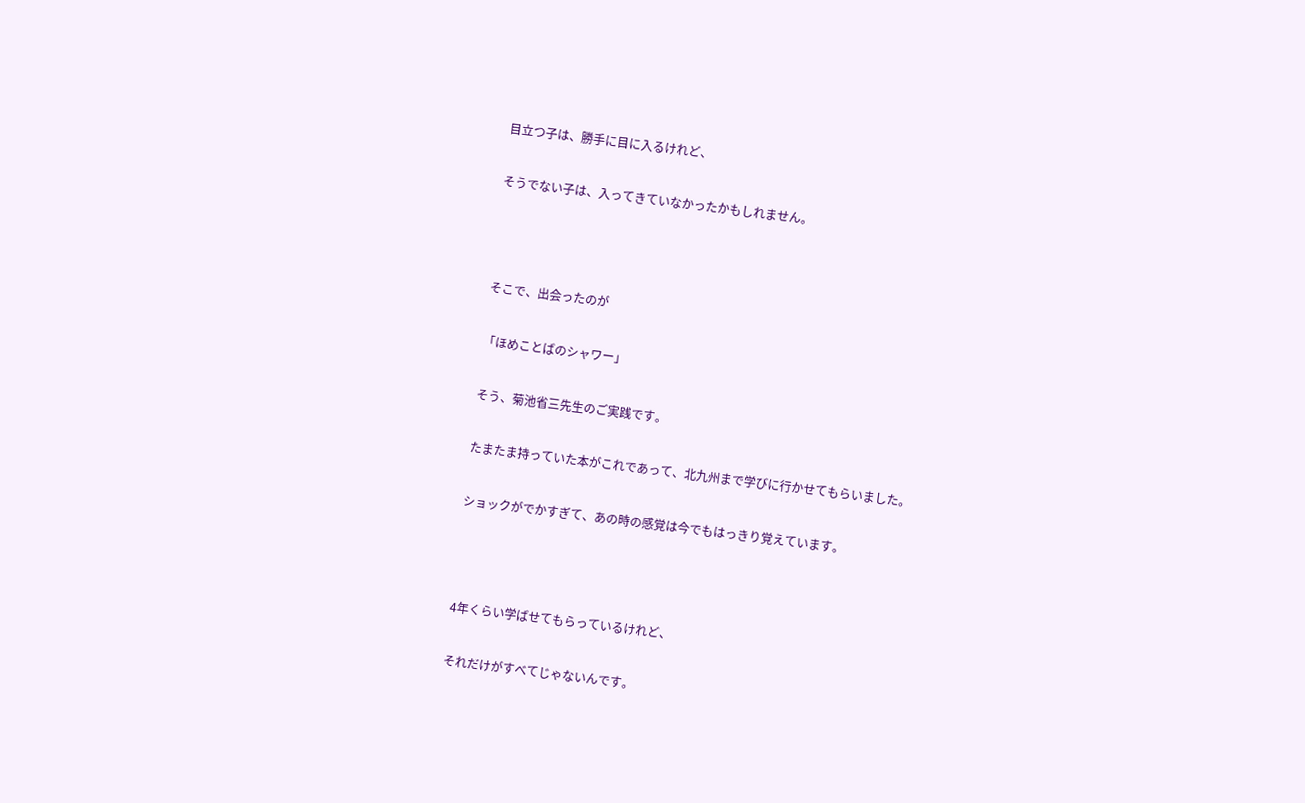目立つ子は、勝手に目に入るけれど、

そうでない子は、入ってきていなかったかもしれません。



そこで、出会ったのが

「ほめことばのシャワー」

そう、菊池省三先生のご実践です。

たまたま持っていた本がこれであって、北九州まで学びに行かせてもらいました。

ショックがでかすぎて、あの時の感覚は今でもはっきり覚えています。



4年くらい学ばせてもらっているけれど、

それだけがすべてじゃないんです。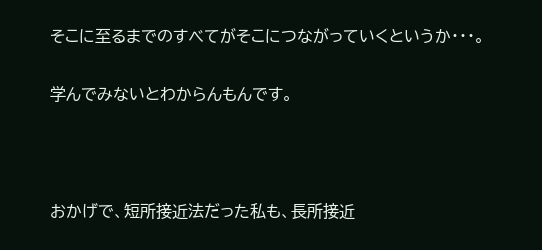そこに至るまでのすべてがそこにつながっていくというか・・・。

学んでみないとわからんもんです。



おかげで、短所接近法だった私も、長所接近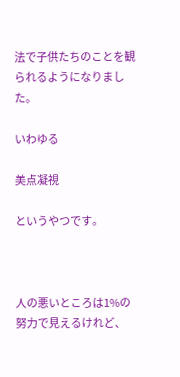法で子供たちのことを観られるようになりました。

いわゆる

美点凝視

というやつです。



人の悪いところは1%の努力で見えるけれど、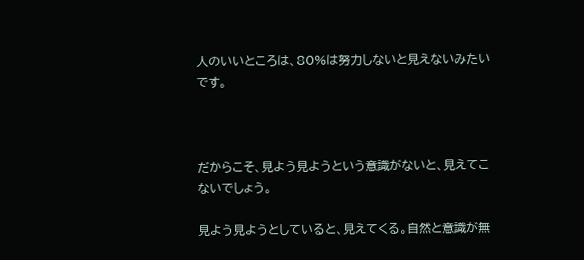人のいいところは、80%は努力しないと見えないみたいです。



だからこそ、見よう見ようという意識がないと、見えてこないでしょう。

見よう見ようとしていると、見えてくる。自然と意識が無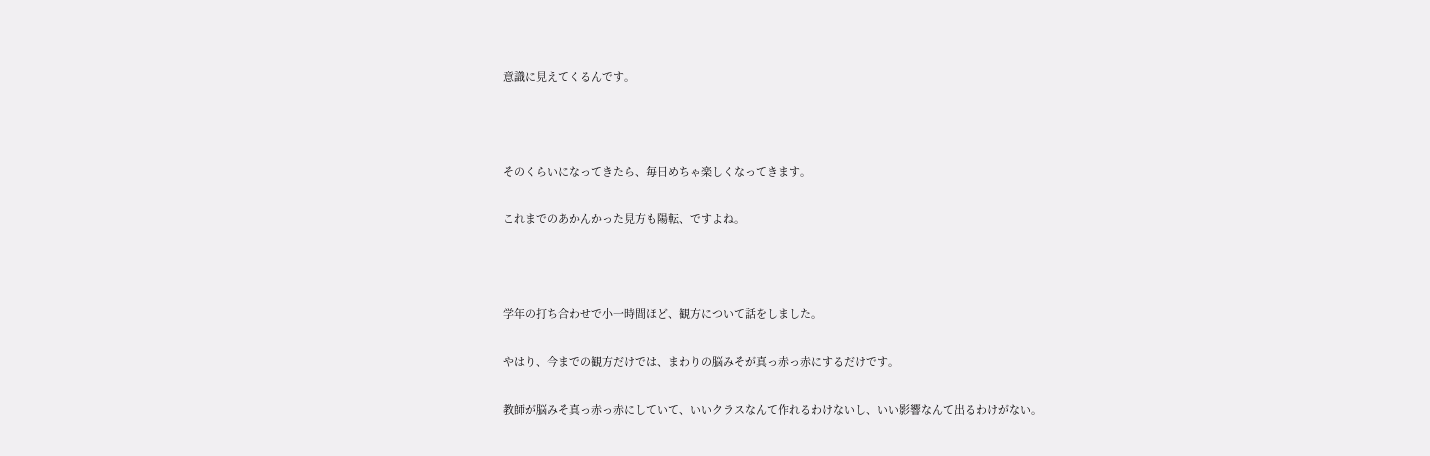意識に見えてくるんです。



そのくらいになってきたら、毎日めちゃ楽しくなってきます。

これまでのあかんかった見方も陽転、ですよね。



学年の打ち合わせで小一時間ほど、観方について話をしました。

やはり、今までの観方だけでは、まわりの脳みそが真っ赤っ赤にするだけです。

教師が脳みそ真っ赤っ赤にしていて、いいクラスなんて作れるわけないし、いい影響なんて出るわけがない。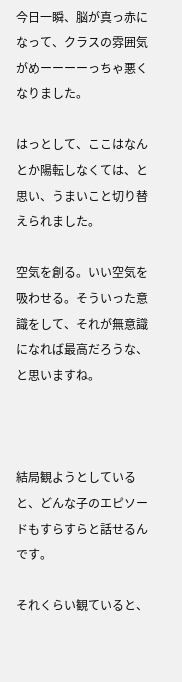今日一瞬、脳が真っ赤になって、クラスの雰囲気がめーーーーっちゃ悪くなりました。

はっとして、ここはなんとか陽転しなくては、と思い、うまいこと切り替えられました。

空気を創る。いい空気を吸わせる。そういった意識をして、それが無意識になれば最高だろうな、と思いますね。



結局観ようとしていると、どんな子のエピソードもすらすらと話せるんです。

それくらい観ていると、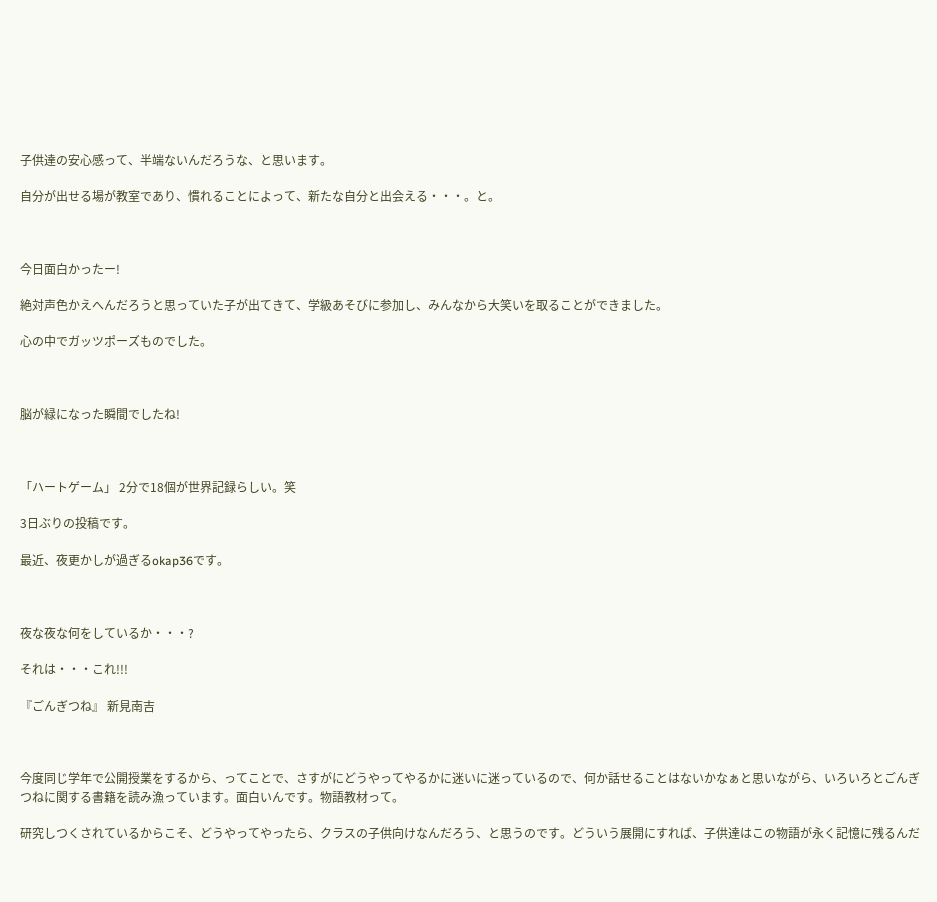子供達の安心感って、半端ないんだろうな、と思います。

自分が出せる場が教室であり、慣れることによって、新たな自分と出会える・・・。と。



今日面白かったー!

絶対声色かえへんだろうと思っていた子が出てきて、学級あそびに参加し、みんなから大笑いを取ることができました。

心の中でガッツポーズものでした。



脳が緑になった瞬間でしたね!



「ハートゲーム」 2分で18個が世界記録らしい。笑

3日ぶりの投稿です。

最近、夜更かしが過ぎるokap36です。



夜な夜な何をしているか・・・?

それは・・・これ!!!

『ごんぎつね』 新見南吉



今度同じ学年で公開授業をするから、ってことで、さすがにどうやってやるかに迷いに迷っているので、何か話せることはないかなぁと思いながら、いろいろとごんぎつねに関する書籍を読み漁っています。面白いんです。物語教材って。

研究しつくされているからこそ、どうやってやったら、クラスの子供向けなんだろう、と思うのです。どういう展開にすれば、子供達はこの物語が永く記憶に残るんだ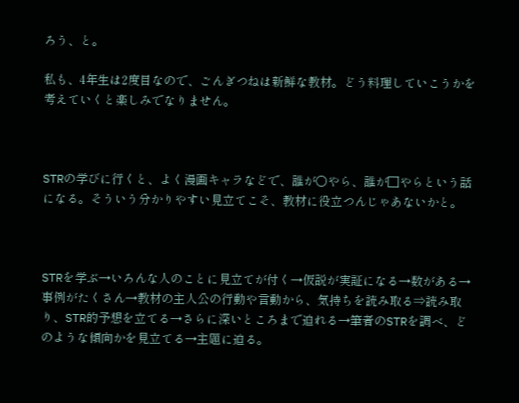ろう、と。

私も、4年生は2度目なので、ごんぎつねは新鮮な教材。どう料理していこうかを考えていくと楽しみでなりません。



STRの学びに行くと、よく漫画キャラなどで、誰が〇やら、誰が□やらという話になる。そういう分かりやすい見立てこそ、教材に役立つんじゃあないかと。



STRを学ぶ→いろんな人のことに見立てが付く→仮説が実証になる→数がある→事例がたくさん→教材の主人公の行動や言動から、気持ちを読み取る⇒読み取り、STR的予想を立てる→さらに深いところまで迫れる→筆者のSTRを調べ、どのような傾向かを見立てる→主題に迫る。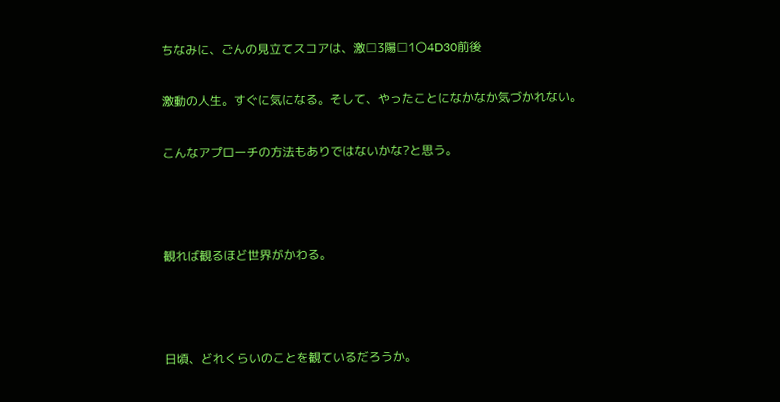ちなみに、ごんの見立てスコアは、激□3陽□1〇4D30前後

激動の人生。すぐに気になる。そして、やったことになかなか気づかれない。

こんなアプローチの方法もありではないかな?と思う。



観れば観るほど世界がかわる。



日頃、どれくらいのことを観ているだろうか。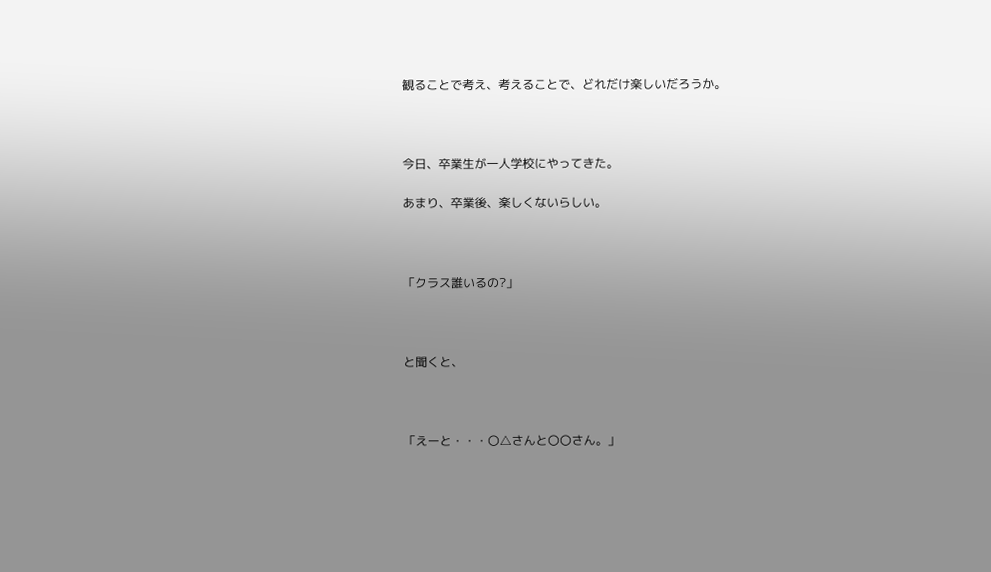観ることで考え、考えることで、どれだけ楽しいだろうか。



今日、卒業生が一人学校にやってきた。

あまり、卒業後、楽しくないらしい。



「クラス誰いるの?」



と聞くと、



「えーと・・・〇△さんと〇〇さん。」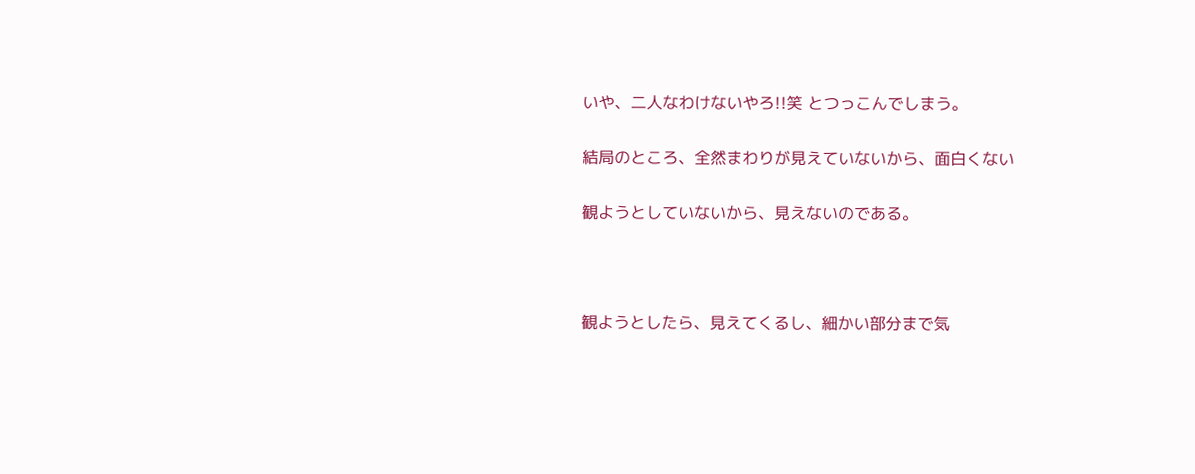いや、二人なわけないやろ!!笑 とつっこんでしまう。

結局のところ、全然まわりが見えていないから、面白くない

観ようとしていないから、見えないのである。



観ようとしたら、見えてくるし、細かい部分まで気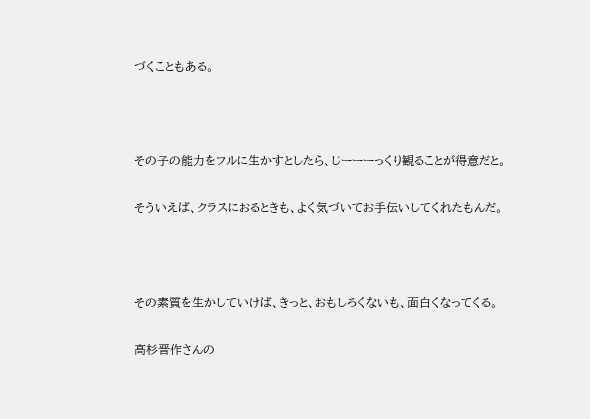づくこともある。



その子の能力をフルに生かすとしたら、じーーーっくり観ることが得意だと。

そういえば、クラスにおるときも、よく気づいてお手伝いしてくれたもんだ。



その素質を生かしていけば、きっと、おもしろくないも、面白くなってくる。

高杉晋作さんの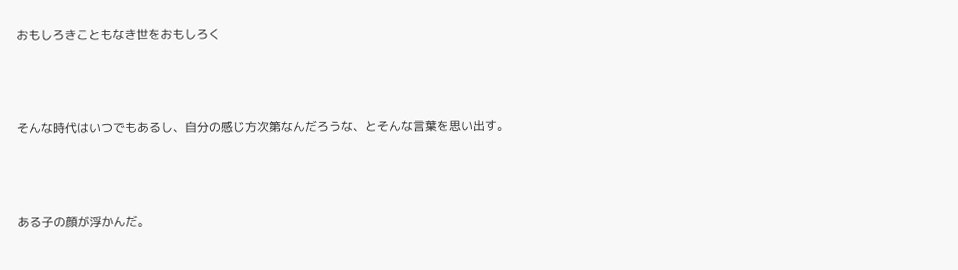おもしろきこともなき世をおもしろく



そんな時代はいつでもあるし、自分の感じ方次第なんだろうな、とそんな言葉を思い出す。



ある子の顔が浮かんだ。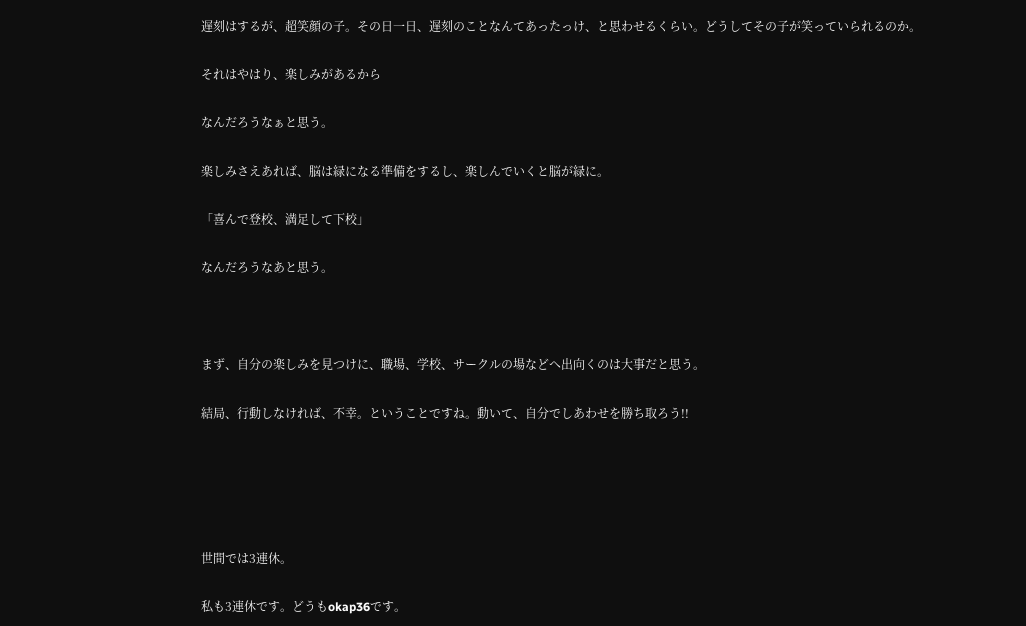遅刻はするが、超笑顔の子。その日一日、遅刻のことなんてあったっけ、と思わせるくらい。どうしてその子が笑っていられるのか。

それはやはり、楽しみがあるから

なんだろうなぁと思う。

楽しみさえあれば、脳は緑になる準備をするし、楽しんでいくと脳が緑に。

「喜んで登校、満足して下校」

なんだろうなあと思う。



まず、自分の楽しみを見つけに、職場、学校、サークルの場などへ出向くのは大事だと思う。

結局、行動しなければ、不幸。ということですね。動いて、自分でしあわせを勝ち取ろう!!





世間では3連休。

私も3連休です。どうもokap36です。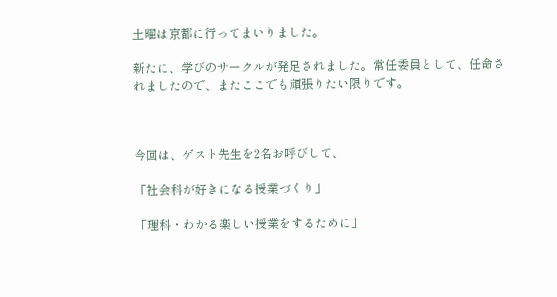土曜は京都に行ってまいりました。

新たに、学びのサークルが発足されました。常任委員として、任命されましたので、またここでも頑張りたい限りです。



今回は、ゲスト先生を2名お呼びして、

「社会科が好きになる授業づくり」

「理科・わかる楽しい授業をするために」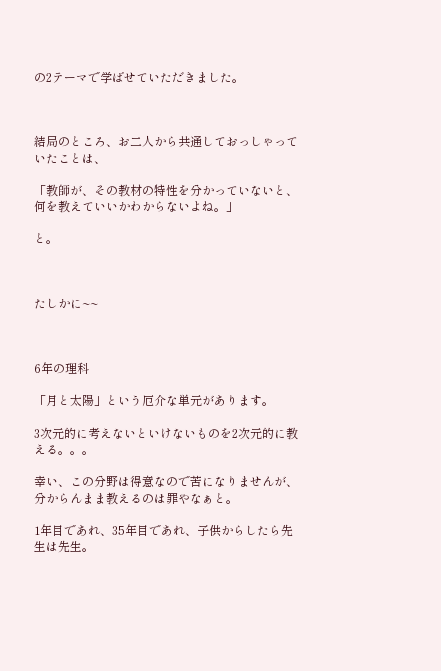の2テーマで学ばせていただきました。



結局のところ、お二人から共通しておっしゃっていたことは、

「教師が、その教材の特性を分かっていないと、何を教えていいかわからないよね。」

と。



たしかに~~



6年の理科

「月と太陽」という厄介な単元があります。

3次元的に考えないといけないものを2次元的に教える。。。

幸い、この分野は得意なので苦になりませんが、分からんまま教えるのは罪やなぁと。

1年目であれ、35年目であれ、子供からしたら先生は先生。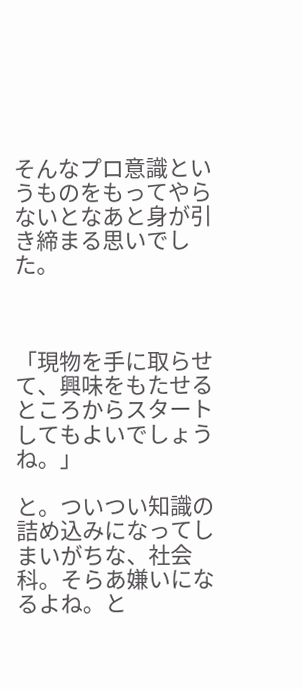そんなプロ意識というものをもってやらないとなあと身が引き締まる思いでした。



「現物を手に取らせて、興味をもたせるところからスタートしてもよいでしょうね。」

と。ついつい知識の詰め込みになってしまいがちな、社会科。そらあ嫌いになるよね。と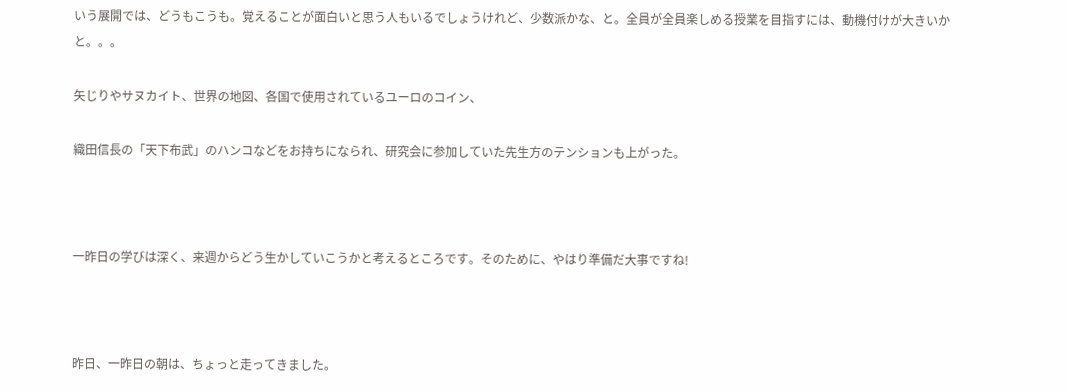いう展開では、どうもこうも。覚えることが面白いと思う人もいるでしょうけれど、少数派かな、と。全員が全員楽しめる授業を目指すには、動機付けが大きいかと。。。

矢じりやサヌカイト、世界の地図、各国で使用されているユーロのコイン、

織田信長の「天下布武」のハンコなどをお持ちになられ、研究会に参加していた先生方のテンションも上がった。



一昨日の学びは深く、来週からどう生かしていこうかと考えるところです。そのために、やはり準備だ大事ですね!



昨日、一昨日の朝は、ちょっと走ってきました。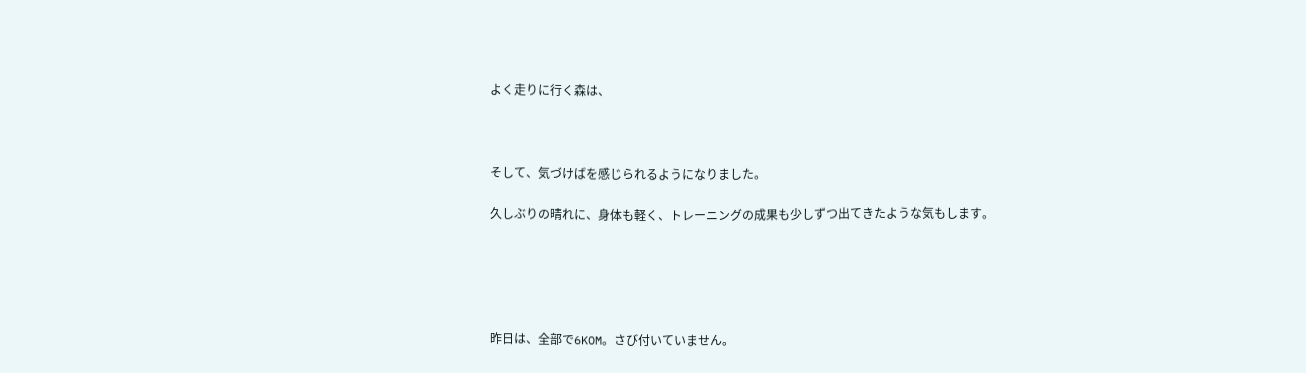よく走りに行く森は、



そして、気づけばを感じられるようになりました。

久しぶりの晴れに、身体も軽く、トレーニングの成果も少しずつ出てきたような気もします。





昨日は、全部で6KOM。さび付いていません。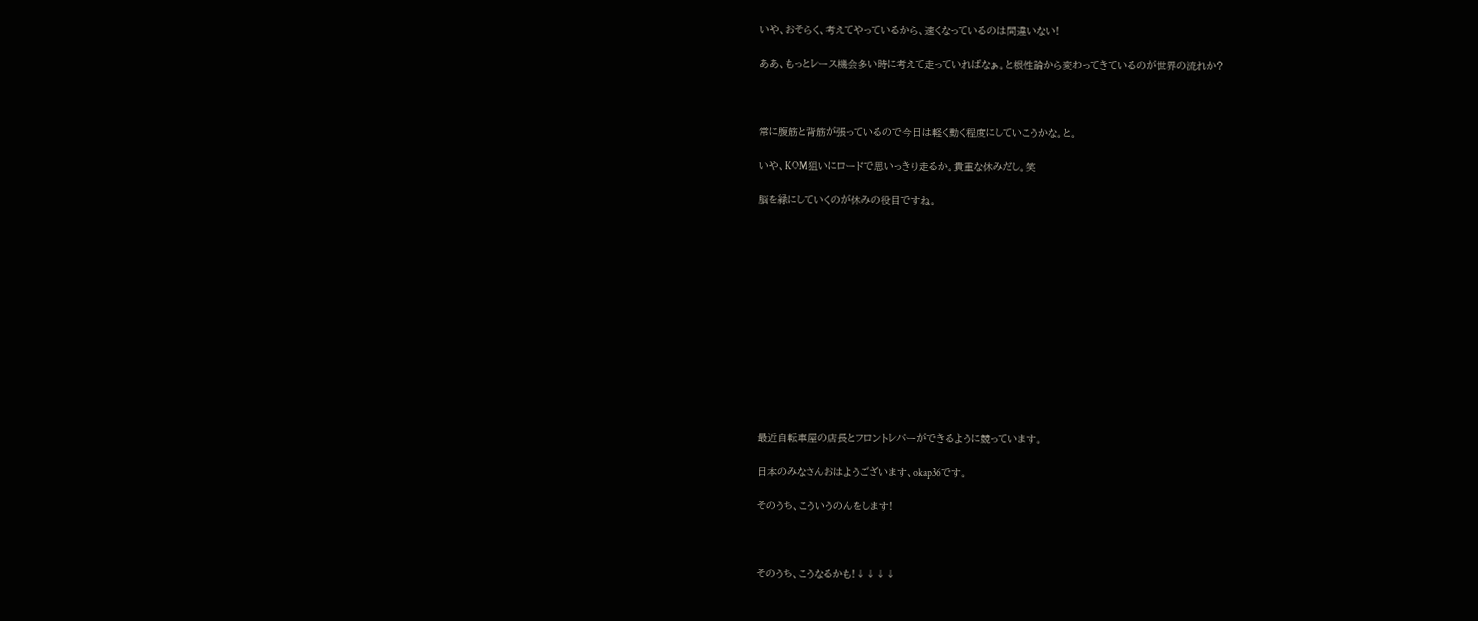いや、おそらく、考えてやっているから、速くなっているのは間違いない!

ああ、もっとレース機会多い時に考えて走っていればなぁ。と根性論から変わってきているのが世界の流れか?



常に腹筋と背筋が張っているので今日は軽く動く程度にしていこうかな。と。

いや、KOM狙いにロードで思いっきり走るか。貴重な休みだし。笑

脳を緑にしていくのが休みの役目ですね。













最近自転車屋の店長とフロントレバーができるように競っています。

日本のみなさんおはようございます、okap36です。

そのうち、こういうのんをします!



そのうち、こうなるかも!↓↓↓↓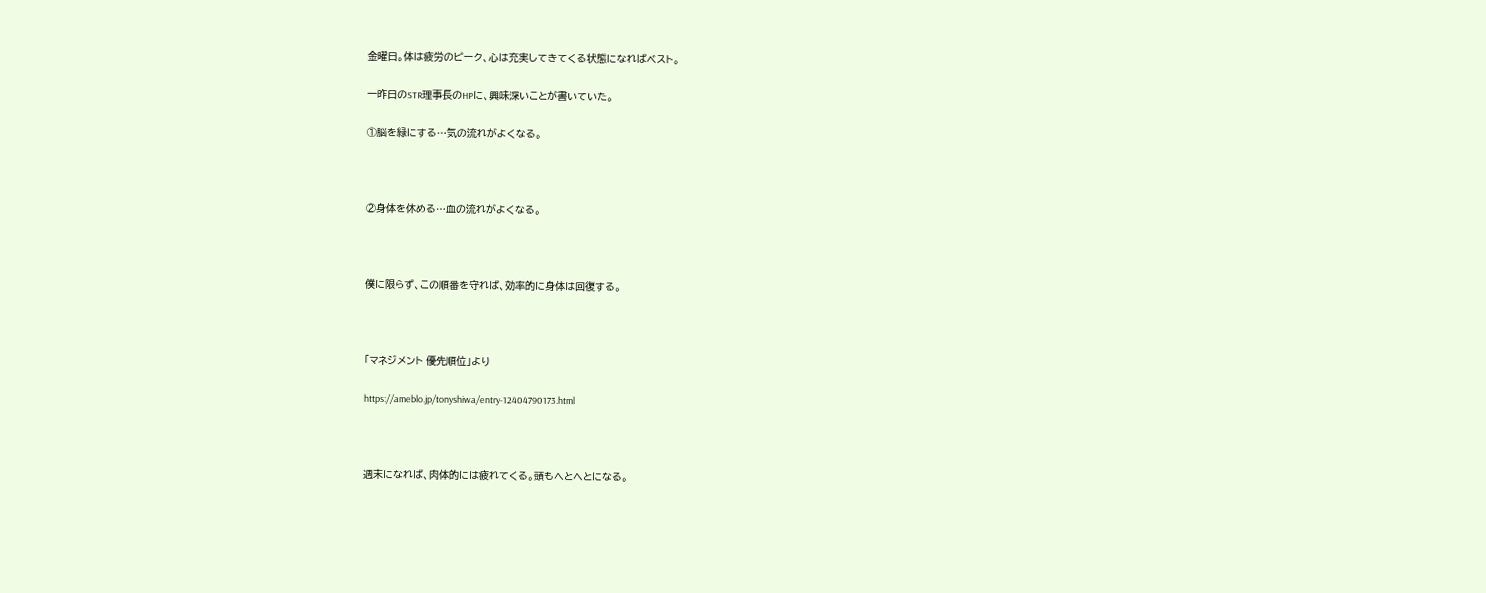金曜日。体は疲労のピーク、心は充実してきてくる状態になればベスト。

一昨日のSTR理事長のHPに、興味深いことが書いていた。

①脳を緑にする…気の流れがよくなる。



②身体を休める…血の流れがよくなる。



僕に限らず、この順番を守れば、効率的に身体は回復する。



「マネジメント 優先順位」より

https://ameblo.jp/tonyshiwa/entry-12404790173.html



週末になれば、肉体的には疲れてくる。頭もへとへとになる。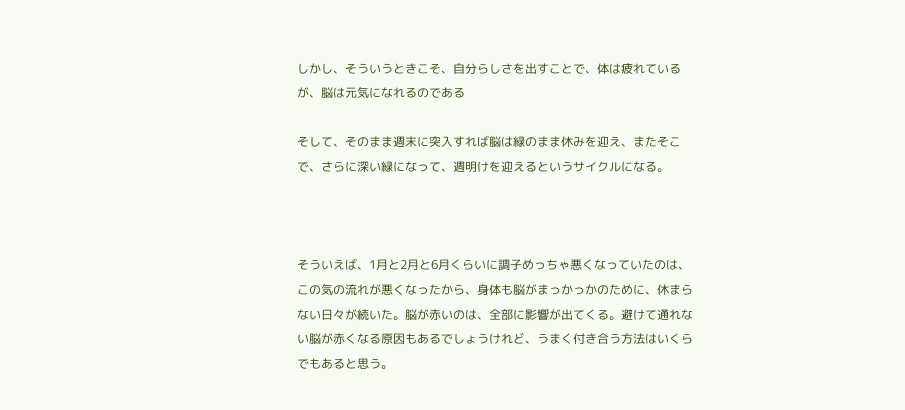しかし、そういうときこそ、自分らしさを出すことで、体は疲れているが、脳は元気になれるのである

そして、そのまま週末に突入すれば脳は緑のまま休みを迎え、またそこで、さらに深い緑になって、週明けを迎えるというサイクルになる。



そういえば、1月と2月と6月くらいに調子めっちゃ悪くなっていたのは、この気の流れが悪くなったから、身体も脳がまっかっかのために、休まらない日々が続いた。脳が赤いのは、全部に影響が出てくる。避けて通れない脳が赤くなる原因もあるでしょうけれど、うまく付き合う方法はいくらでもあると思う。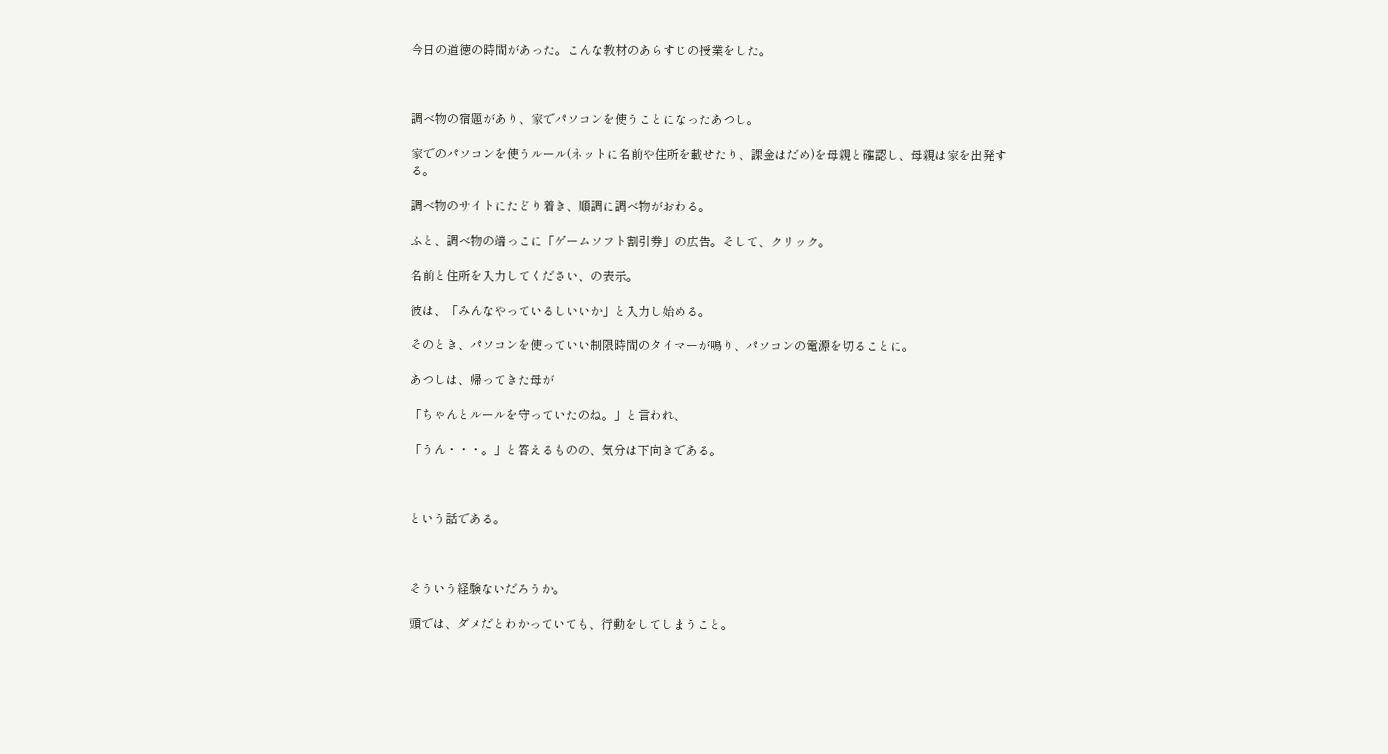今日の道徳の時間があった。こんな教材のあらすじの授業をした。



調べ物の宿題があり、家でパソコンを使うことになったあつし。

家でのパソコンを使うルール(ネットに名前や住所を載せたり、課金はだめ)を母親と確認し、母親は家を出発する。

調べ物のサイトにたどり着き、順調に調べ物がおわる。

ふと、調べ物の端っこに「ゲームソフト割引券」の広告。そして、クリック。

名前と住所を入力してください、の表示。

彼は、「みんなやっているしいいか」と入力し始める。

そのとき、パソコンを使っていい制限時間のタイマーが鳴り、パソコンの電源を切ることに。

あつしは、帰ってきた母が

「ちゃんとルールを守っていたのね。」と言われ、

「うん・・・。」と答えるものの、気分は下向きである。



という話である。



そういう経験ないだろうか。

頭では、ダメだとわかっていても、行動をしてしまうこと。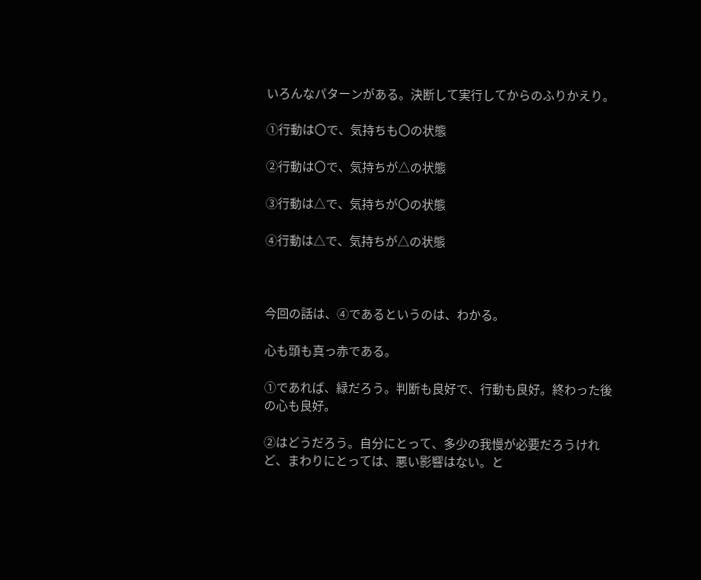いろんなパターンがある。決断して実行してからのふりかえり。

①行動は〇で、気持ちも〇の状態

②行動は〇で、気持ちが△の状態

③行動は△で、気持ちが〇の状態

④行動は△で、気持ちが△の状態



今回の話は、④であるというのは、わかる。

心も頭も真っ赤である。

①であれば、緑だろう。判断も良好で、行動も良好。終わった後の心も良好。

②はどうだろう。自分にとって、多少の我慢が必要だろうけれど、まわりにとっては、悪い影響はない。と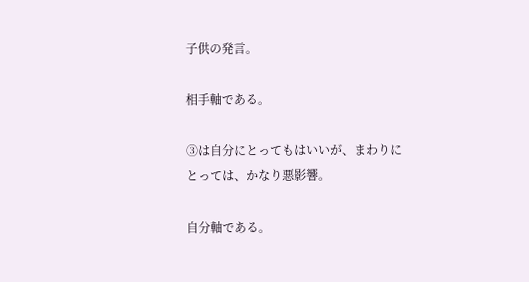子供の発言。

相手軸である。

③は自分にとってもはいいが、まわりにとっては、かなり悪影響。

自分軸である。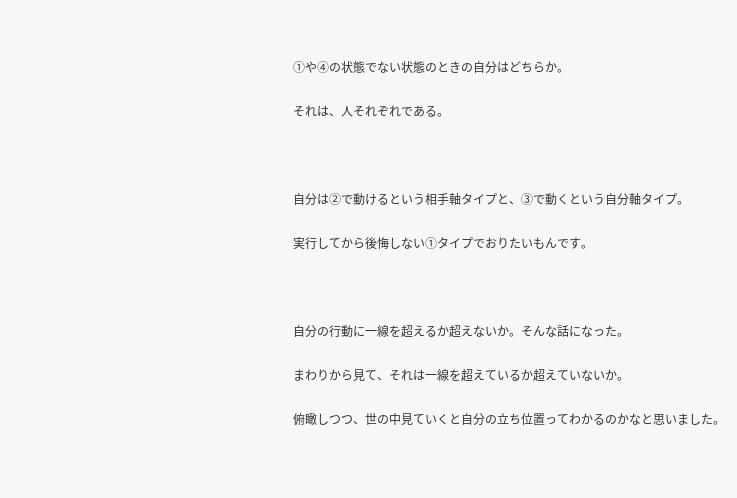①や④の状態でない状態のときの自分はどちらか。

それは、人それぞれである。



自分は②で動けるという相手軸タイプと、③で動くという自分軸タイプ。

実行してから後悔しない①タイプでおりたいもんです。



自分の行動に一線を超えるか超えないか。そんな話になった。

まわりから見て、それは一線を超えているか超えていないか。

俯瞰しつつ、世の中見ていくと自分の立ち位置ってわかるのかなと思いました。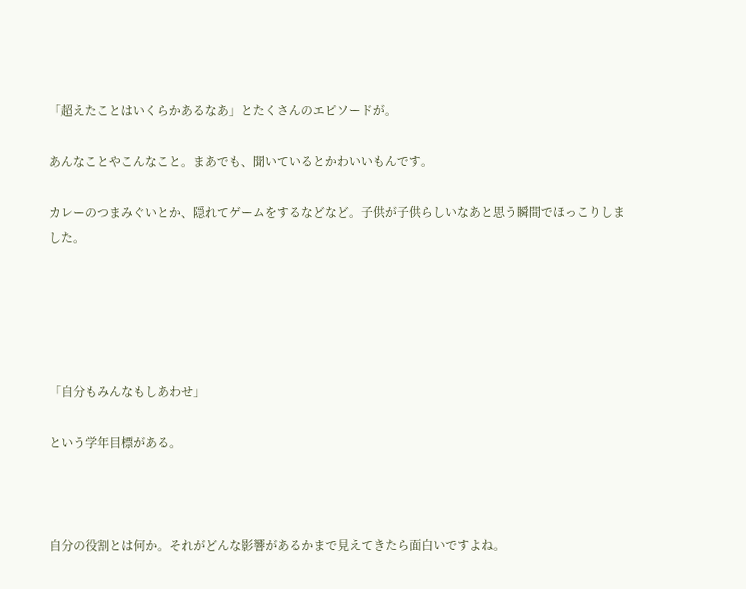「超えたことはいくらかあるなあ」とたくさんのエピソードが。

あんなことやこんなこと。まあでも、聞いているとかわいいもんです。

カレーのつまみぐいとか、隠れてゲームをするなどなど。子供が子供らしいなあと思う瞬間でほっこりしました。





「自分もみんなもしあわせ」

という学年目標がある。



自分の役割とは何か。それがどんな影響があるかまで見えてきたら面白いですよね。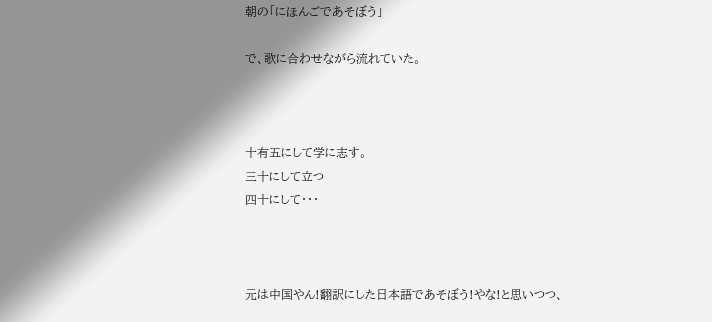朝の「にほんごであそぼう」

で、歌に合わせながら流れていた。



十有五にして学に志す。
三十にして立つ
四十にして・・・



元は中国やん!翻訳にした日本語であそぼう!やな!と思いつつ、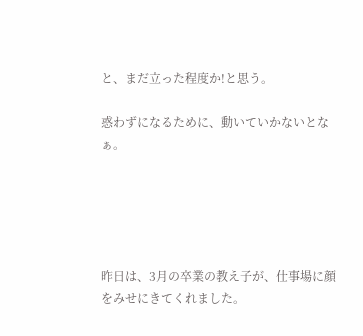と、まだ立った程度か!と思う。

惑わずになるために、動いていかないとなぁ。





昨日は、3月の卒業の教え子が、仕事場に顔をみせにきてくれました。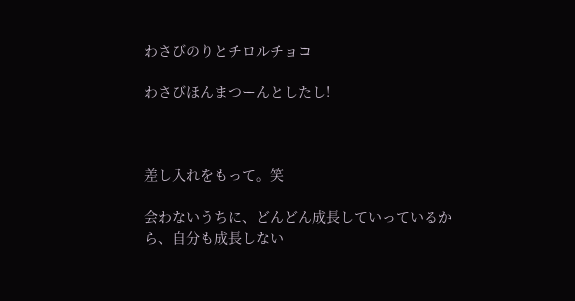わさびのりとチロルチョコ

わさびほんまつーんとしたし!



差し入れをもって。笑

会わないうちに、どんどん成長していっているから、自分も成長しない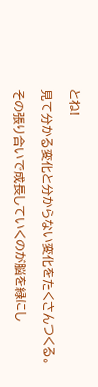とね!

見て分かる変化と分からない変化をたくさんつくる。

その張り合いで成長していくのが脳を緑にし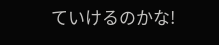ていけるのかな!